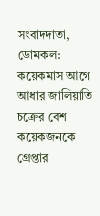সংবাদদাতা, ডোমকল: কয়েকমাস আগে আধার জালিয়াতি চক্রের বেশ কয়েকজনকে গ্রেপ্তার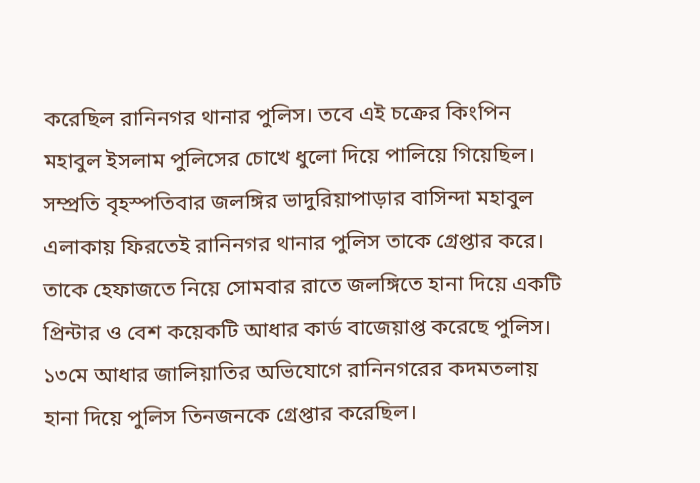করেছিল রানিনগর থানার পুলিস। তবে এই চক্রের কিংপিন মহাবুল ইসলাম পুলিসের চোখে ধুলো দিয়ে পালিয়ে গিয়েছিল। সম্প্রতি বৃহস্পতিবার জলঙ্গির ভাদুরিয়াপাড়ার বাসিন্দা মহাবুল এলাকায় ফিরতেই রানিনগর থানার পুলিস তাকে গ্রেপ্তার করে। তাকে হেফাজতে নিয়ে সোমবার রাতে জলঙ্গিতে হানা দিয়ে একটি প্রিন্টার ও বেশ কয়েকটি আধার কার্ড বাজেয়াপ্ত করেছে পুলিস।
১৩মে আধার জালিয়াতির অভিযোগে রানিনগরের কদমতলায় হানা দিয়ে পুলিস তিনজনকে গ্রেপ্তার করেছিল।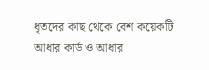ধৃতদের কাছ থেকে বেশ কয়েকটি আধার কার্ড ও আধার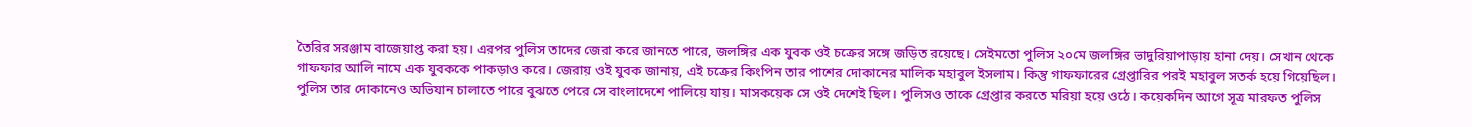তৈরির সরঞ্জাম বাজেয়াপ্ত করা হয়। এরপর পুলিস তাদের জেরা করে জানতে পারে, জলঙ্গির এক যুবক ওই চক্রের সঙ্গে জড়িত রয়েছে। সেইমতো পুলিস ২০মে জলঙ্গির ভাদুরিয়াপাড়ায় হানা দেয়। সেখান থেকে গাফফার আলি নামে এক যুবককে পাকড়াও করে। জেরায় ওই যুবক জানায়, এই চক্রের কিংপিন তার পাশের দোকানের মালিক মহাবুল ইসলাম। কিন্তু গাফফারের গ্রেপ্তারির পরই মহাবুল সতর্ক হয়ে গিয়েছিল। পুলিস তার দোকানেও অভিযান চালাতে পারে বুঝতে পেরে সে বাংলাদেশে পালিয়ে যায়। মাসকয়েক সে ওই দেশেই ছিল। পুলিসও তাকে গ্রেপ্তার করতে মরিয়া হয়ে ওঠে। কয়েকদিন আগে সূত্র মারফত পুলিস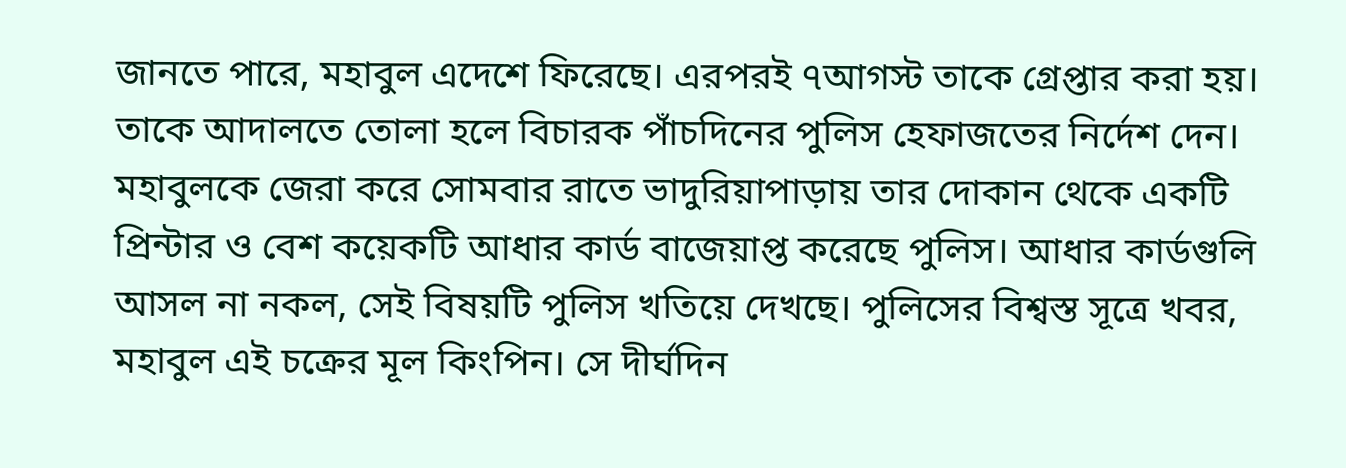জানতে পারে, মহাবুল এদেশে ফিরেছে। এরপরই ৭আগস্ট তাকে গ্রেপ্তার করা হয়। তাকে আদালতে তোলা হলে বিচারক পাঁচদিনের পুলিস হেফাজতের নির্দেশ দেন। মহাবুলকে জেরা করে সোমবার রাতে ভাদুরিয়াপাড়ায় তার দোকান থেকে একটি প্রিন্টার ও বেশ কয়েকটি আধার কার্ড বাজেয়াপ্ত করেছে পুলিস। আধার কার্ডগুলি আসল না নকল, সেই বিষয়টি পুলিস খতিয়ে দেখছে। পুলিসের বিশ্বস্ত সূত্রে খবর, মহাবুল এই চক্রের মূল কিংপিন। সে দীর্ঘদিন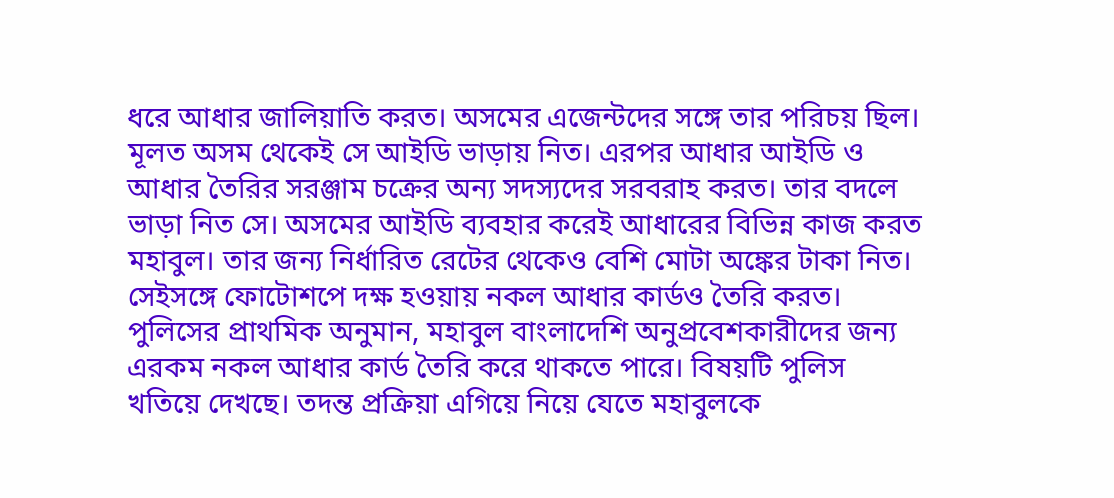ধরে আধার জালিয়াতি করত। অসমের এজেন্টদের সঙ্গে তার পরিচয় ছিল। মূলত অসম থেকেই সে আইডি ভাড়ায় নিত। এরপর আধার আইডি ও আধার তৈরির সরঞ্জাম চক্রের অন্য সদস্যদের সরবরাহ করত। তার বদলে ভাড়া নিত সে। অসমের আইডি ব্যবহার করেই আধারের বিভিন্ন কাজ করত মহাবুল। তার জন্য নির্ধারিত রেটের থেকেও বেশি মোটা অঙ্কের টাকা নিত। সেইসঙ্গে ফোটোশপে দক্ষ হওয়ায় নকল আধার কার্ডও তৈরি করত। পুলিসের প্রাথমিক অনুমান, মহাবুল বাংলাদেশি অনুপ্রবেশকারীদের জন্য এরকম নকল আধার কার্ড তৈরি করে থাকতে পারে। বিষয়টি পুলিস খতিয়ে দেখছে। তদন্ত প্রক্রিয়া এগিয়ে নিয়ে যেতে মহাবুলকে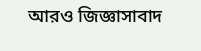আরও জিজ্ঞাসাবাদ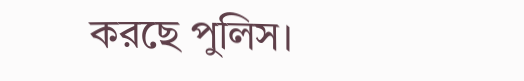করছে পুলিস।